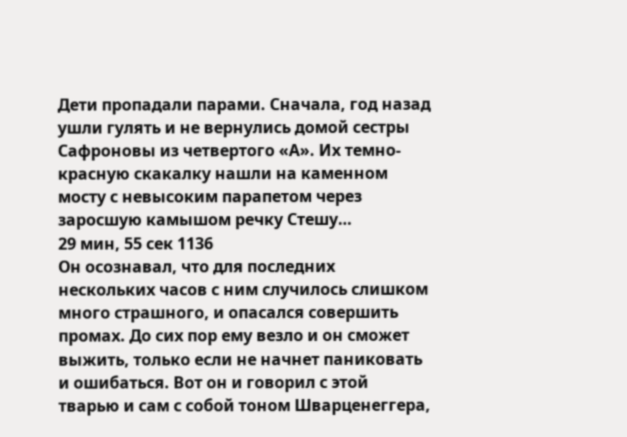Дети пропадали парами. Сначала, год назад ушли гулять и не вернулись домой сестры Сафроновы из четвертого «А». Их темно-красную скакалку нашли на каменном мосту с невысоким парапетом через заросшую камышом речку Стешу…
29 мин, 55 сек 1136
Он осознавал, что для последних нескольких часов с ним случилось слишком много страшного, и опасался совершить промах. До сих пор ему везло и он сможет выжить, только если не начнет паниковать и ошибаться. Вот он и говорил с этой тварью и сам с собой тоном Шварценеггера,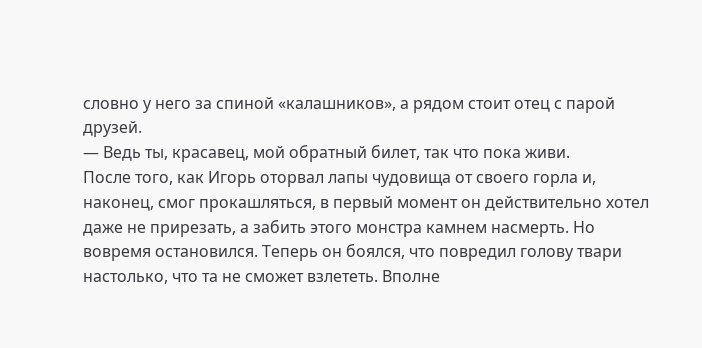словно у него за спиной «калашников», а рядом стоит отец с парой друзей.
— Ведь ты, красавец, мой обратный билет, так что пока живи.
После того, как Игорь оторвал лапы чудовища от своего горла и, наконец, смог прокашляться, в первый момент он действительно хотел даже не прирезать, а забить этого монстра камнем насмерть. Но вовремя остановился. Теперь он боялся, что повредил голову твари настолько, что та не сможет взлететь. Вполне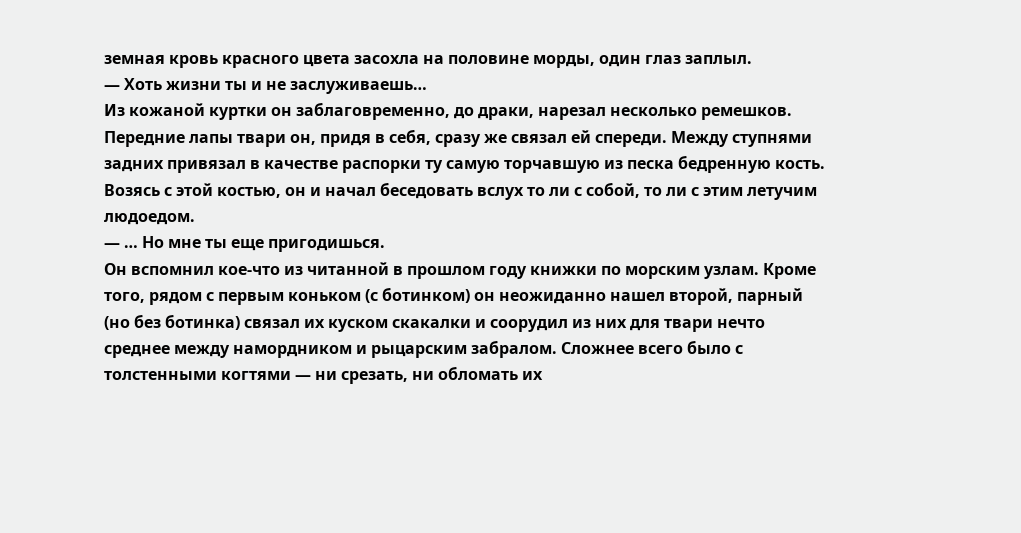земная кровь красного цвета засохла на половине морды, один глаз заплыл.
— Хоть жизни ты и не заслуживаешь…
Из кожаной куртки он заблаговременно, до драки, нарезал несколько ремешков. Передние лапы твари он, придя в себя, сразу же связал ей спереди. Между ступнями задних привязал в качестве распорки ту самую торчавшую из песка бедренную кость. Возясь с этой костью, он и начал беседовать вслух то ли с собой, то ли с этим летучим людоедом.
— … Но мне ты еще пригодишься.
Он вспомнил кое-что из читанной в прошлом году книжки по морским узлам. Кроме того, рядом с первым коньком (с ботинком) он неожиданно нашел второй, парный (но без ботинка) связал их куском скакалки и соорудил из них для твари нечто среднее между намордником и рыцарским забралом. Сложнее всего было с толстенными когтями — ни срезать, ни обломать их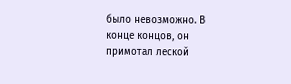было невозможно. В конце концов, он примотал леской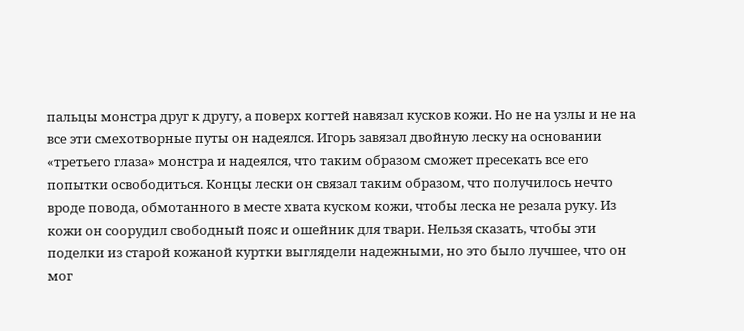пальцы монстра друг к другу, а поверх когтей навязал кусков кожи. Но не на узлы и не на все эти смехотворные путы он надеялся. Игорь завязал двойную леску на основании «третьего глаза» монстра и надеялся, что таким образом сможет пресекать все его попытки освободиться. Концы лески он связал таким образом, что получилось нечто вроде повода, обмотанного в месте хвата куском кожи, чтобы леска не резала руку. Из кожи он соорудил свободный пояс и ошейник для твари. Нельзя сказать, чтобы эти поделки из старой кожаной куртки выглядели надежными, но это было лучшее, что он мог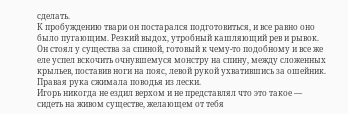сделать.
К пробуждению твари он постарался подготовиться, и все равно оно было пугающим. Резкий выдох, утробный кашляющий рев и рывок. Он стоял у существа за спиной, готовый к чему-то подобному и все же еле успел вскочить очнувшемуся монстру на спину, между сложенных крыльев, поставив ноги на пояс, левой рукой ухватившись за ошейник. Правая рука сжимала поводья из лески.
Игорь никогда не ездил верхом и не представлял что это такое — сидеть на живом существе, желающем от тебя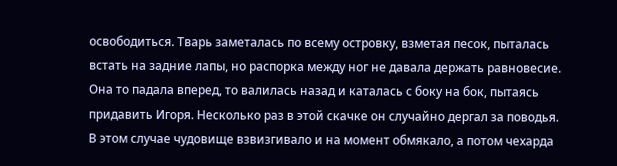освободиться. Тварь заметалась по всему островку, взметая песок, пыталась встать на задние лапы, но распорка между ног не давала держать равновесие. Она то падала вперед, то валилась назад и каталась с боку на бок, пытаясь придавить Игоря. Несколько раз в этой скачке он случайно дергал за поводья. В этом случае чудовище взвизгивало и на момент обмякало, а потом чехарда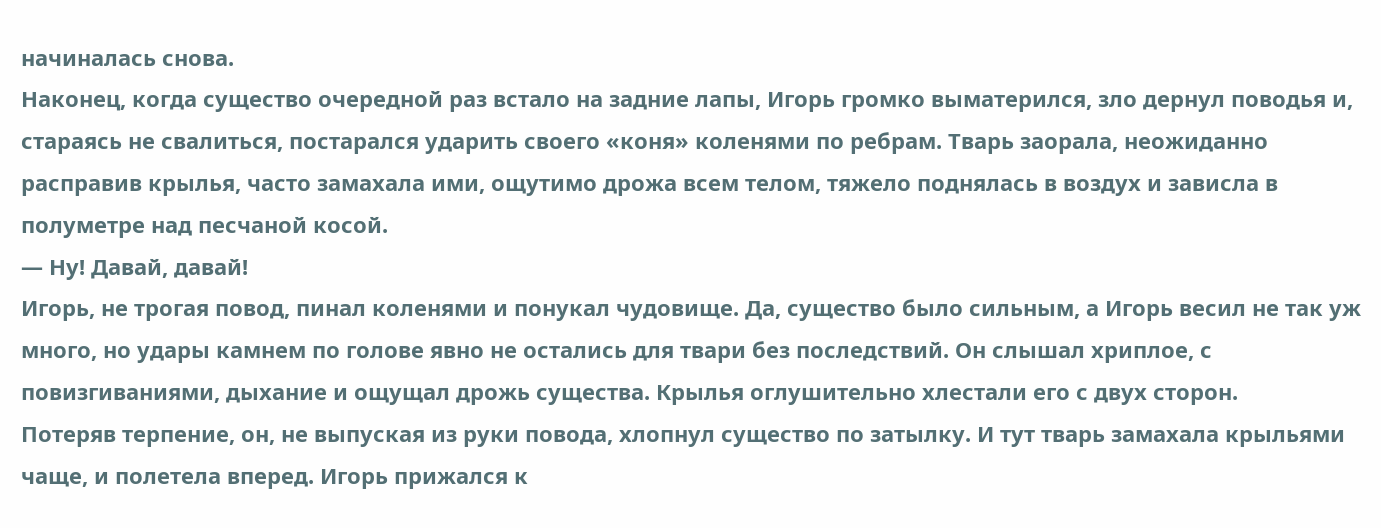начиналась снова.
Наконец, когда существо очередной раз встало на задние лапы, Игорь громко выматерился, зло дернул поводья и, стараясь не свалиться, постарался ударить своего «коня» коленями по ребрам. Тварь заорала, неожиданно расправив крылья, часто замахала ими, ощутимо дрожа всем телом, тяжело поднялась в воздух и зависла в полуметре над песчаной косой.
— Ну! Давай, давай!
Игорь, не трогая повод, пинал коленями и понукал чудовище. Да, существо было сильным, а Игорь весил не так уж много, но удары камнем по голове явно не остались для твари без последствий. Он слышал хриплое, с повизгиваниями, дыхание и ощущал дрожь существа. Крылья оглушительно хлестали его с двух сторон.
Потеряв терпение, он, не выпуская из руки повода, хлопнул существо по затылку. И тут тварь замахала крыльями чаще, и полетела вперед. Игорь прижался к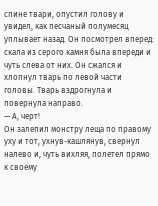спине твари, опустил голову и увидел, как песчаный полумесяц уплывает назад. Он посмотрел вперед: скала из серого камня была впереди и чуть слева от них. Он сжался и хлопнул тварь по левой части головы. Тварь вздрогнула и повернула направо.
— А, черт!
Он залепил монстру леща по правому уху и тот, ухнув-кашлянув, свернул налево и, чуть вихляя, полетел прямо к своему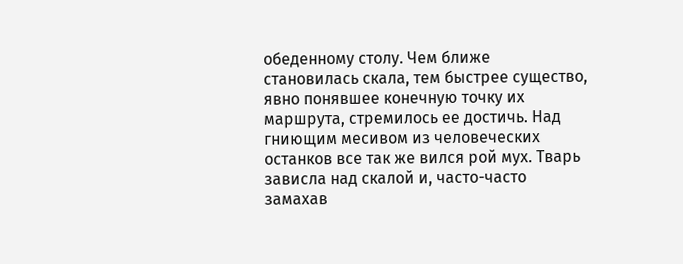обеденному столу. Чем ближе становилась скала, тем быстрее существо, явно понявшее конечную точку их маршрута, стремилось ее достичь. Над гниющим месивом из человеческих останков все так же вился рой мух. Тварь зависла над скалой и, часто-часто замахав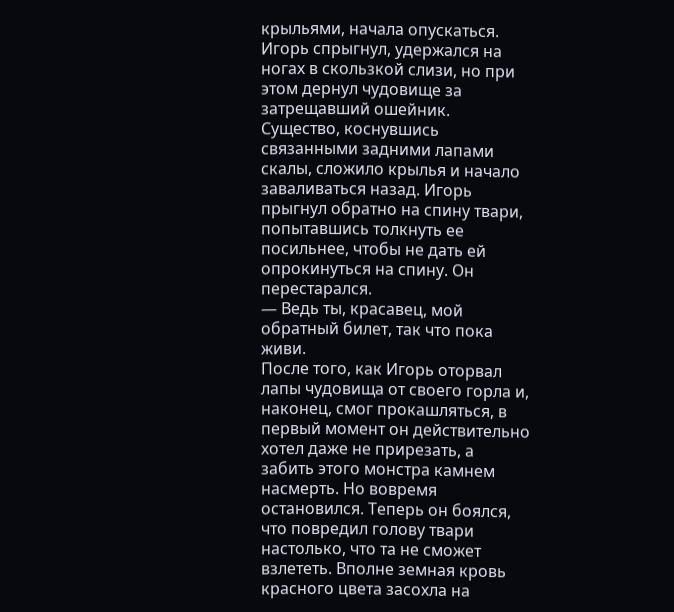крыльями, начала опускаться. Игорь спрыгнул, удержался на ногах в скользкой слизи, но при этом дернул чудовище за затрещавший ошейник. Существо, коснувшись связанными задними лапами скалы, сложило крылья и начало заваливаться назад. Игорь прыгнул обратно на спину твари, попытавшись толкнуть ее посильнее, чтобы не дать ей опрокинуться на спину. Он перестарался.
— Ведь ты, красавец, мой обратный билет, так что пока живи.
После того, как Игорь оторвал лапы чудовища от своего горла и, наконец, смог прокашляться, в первый момент он действительно хотел даже не прирезать, а забить этого монстра камнем насмерть. Но вовремя остановился. Теперь он боялся, что повредил голову твари настолько, что та не сможет взлететь. Вполне земная кровь красного цвета засохла на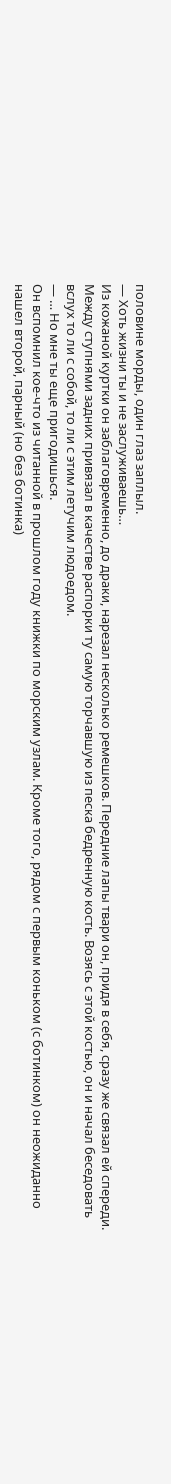половине морды, один глаз заплыл.
— Хоть жизни ты и не заслуживаешь…
Из кожаной куртки он заблаговременно, до драки, нарезал несколько ремешков. Передние лапы твари он, придя в себя, сразу же связал ей спереди. Между ступнями задних привязал в качестве распорки ту самую торчавшую из песка бедренную кость. Возясь с этой костью, он и начал беседовать вслух то ли с собой, то ли с этим летучим людоедом.
— … Но мне ты еще пригодишься.
Он вспомнил кое-что из читанной в прошлом году книжки по морским узлам. Кроме того, рядом с первым коньком (с ботинком) он неожиданно нашел второй, парный (но без ботинка)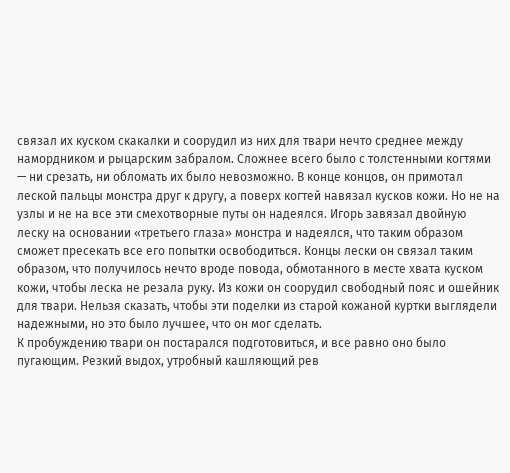связал их куском скакалки и соорудил из них для твари нечто среднее между намордником и рыцарским забралом. Сложнее всего было с толстенными когтями — ни срезать, ни обломать их было невозможно. В конце концов, он примотал леской пальцы монстра друг к другу, а поверх когтей навязал кусков кожи. Но не на узлы и не на все эти смехотворные путы он надеялся. Игорь завязал двойную леску на основании «третьего глаза» монстра и надеялся, что таким образом сможет пресекать все его попытки освободиться. Концы лески он связал таким образом, что получилось нечто вроде повода, обмотанного в месте хвата куском кожи, чтобы леска не резала руку. Из кожи он соорудил свободный пояс и ошейник для твари. Нельзя сказать, чтобы эти поделки из старой кожаной куртки выглядели надежными, но это было лучшее, что он мог сделать.
К пробуждению твари он постарался подготовиться, и все равно оно было пугающим. Резкий выдох, утробный кашляющий рев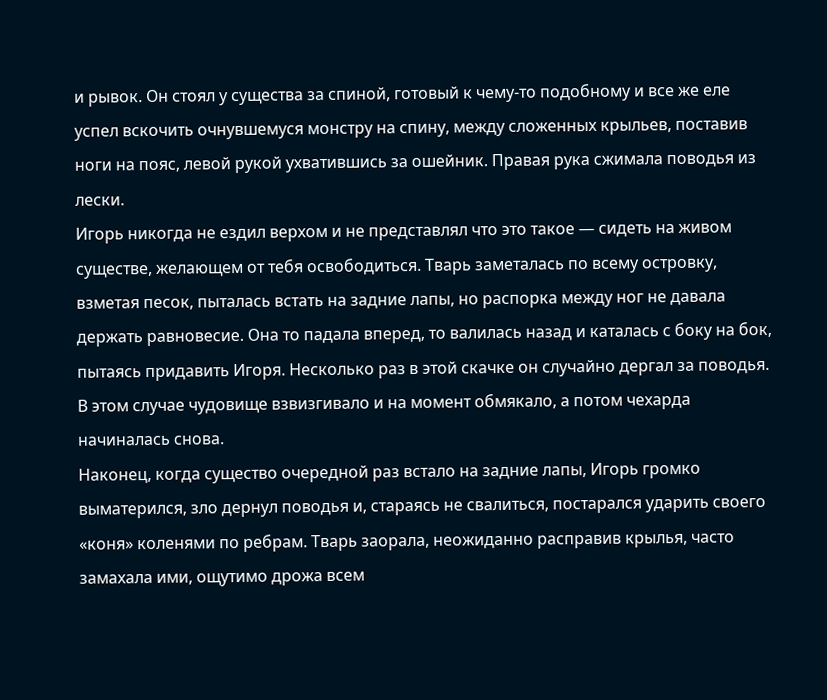и рывок. Он стоял у существа за спиной, готовый к чему-то подобному и все же еле успел вскочить очнувшемуся монстру на спину, между сложенных крыльев, поставив ноги на пояс, левой рукой ухватившись за ошейник. Правая рука сжимала поводья из лески.
Игорь никогда не ездил верхом и не представлял что это такое — сидеть на живом существе, желающем от тебя освободиться. Тварь заметалась по всему островку, взметая песок, пыталась встать на задние лапы, но распорка между ног не давала держать равновесие. Она то падала вперед, то валилась назад и каталась с боку на бок, пытаясь придавить Игоря. Несколько раз в этой скачке он случайно дергал за поводья. В этом случае чудовище взвизгивало и на момент обмякало, а потом чехарда начиналась снова.
Наконец, когда существо очередной раз встало на задние лапы, Игорь громко выматерился, зло дернул поводья и, стараясь не свалиться, постарался ударить своего «коня» коленями по ребрам. Тварь заорала, неожиданно расправив крылья, часто замахала ими, ощутимо дрожа всем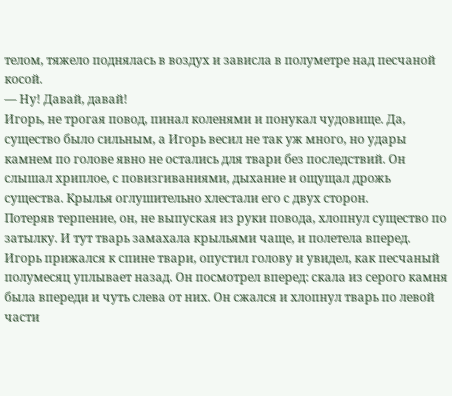телом, тяжело поднялась в воздух и зависла в полуметре над песчаной косой.
— Ну! Давай, давай!
Игорь, не трогая повод, пинал коленями и понукал чудовище. Да, существо было сильным, а Игорь весил не так уж много, но удары камнем по голове явно не остались для твари без последствий. Он слышал хриплое, с повизгиваниями, дыхание и ощущал дрожь существа. Крылья оглушительно хлестали его с двух сторон.
Потеряв терпение, он, не выпуская из руки повода, хлопнул существо по затылку. И тут тварь замахала крыльями чаще, и полетела вперед. Игорь прижался к спине твари, опустил голову и увидел, как песчаный полумесяц уплывает назад. Он посмотрел вперед: скала из серого камня была впереди и чуть слева от них. Он сжался и хлопнул тварь по левой части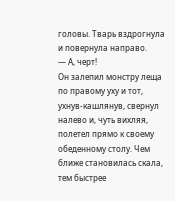головы. Тварь вздрогнула и повернула направо.
— А, черт!
Он залепил монстру леща по правому уху и тот, ухнув-кашлянув, свернул налево и, чуть вихляя, полетел прямо к своему обеденному столу. Чем ближе становилась скала, тем быстрее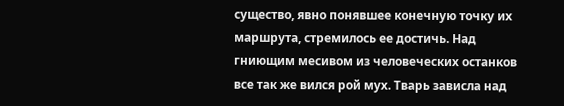существо, явно понявшее конечную точку их маршрута, стремилось ее достичь. Над гниющим месивом из человеческих останков все так же вился рой мух. Тварь зависла над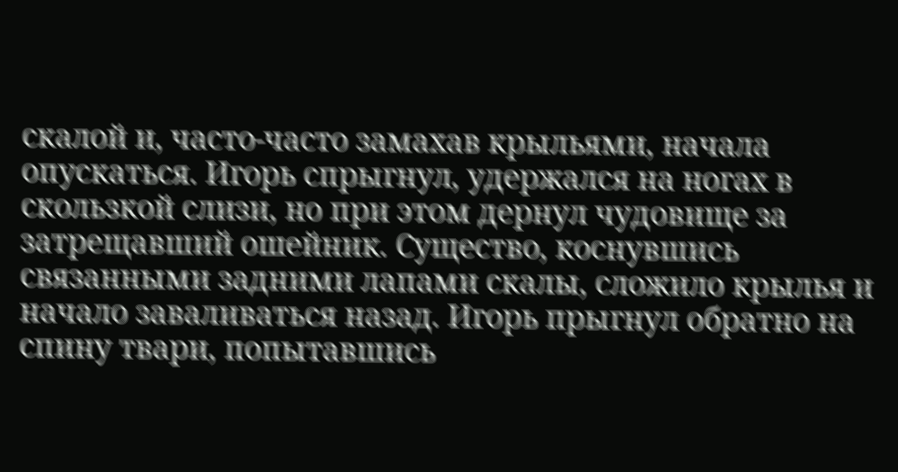скалой и, часто-часто замахав крыльями, начала опускаться. Игорь спрыгнул, удержался на ногах в скользкой слизи, но при этом дернул чудовище за затрещавший ошейник. Существо, коснувшись связанными задними лапами скалы, сложило крылья и начало заваливаться назад. Игорь прыгнул обратно на спину твари, попытавшись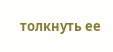толкнуть ее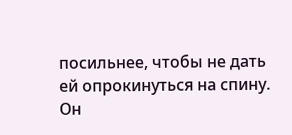посильнее, чтобы не дать ей опрокинуться на спину. Он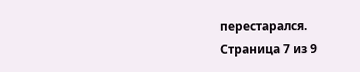перестарался.
Страница 7 из 9